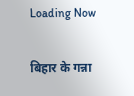Loading Now

बिहार के गन्ना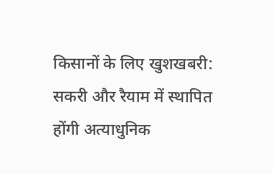किसानों के लिए खुशखबरी: सकरी और रैयाम में स्थापित होंगी अत्याधुनिक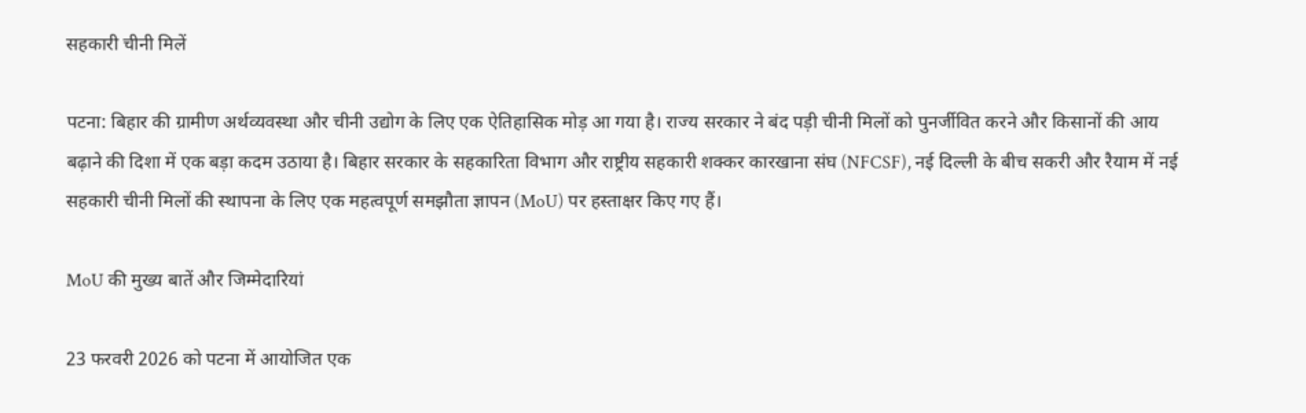सहकारी चीनी मिलें

पटना: बिहार की ग्रामीण अर्थव्यवस्था और चीनी उद्योग के लिए एक ऐतिहासिक मोड़ आ गया है। राज्य सरकार ने बंद पड़ी चीनी मिलों को पुनर्जीवित करने और किसानों की आय बढ़ाने की दिशा में एक बड़ा कदम उठाया है। बिहार सरकार के सहकारिता विभाग और राष्ट्रीय सहकारी शक्कर कारखाना संघ (NFCSF), नई दिल्ली के बीच सकरी और रैयाम में नई सहकारी चीनी मिलों की स्थापना के लिए एक महत्वपूर्ण समझौता ज्ञापन (MoU) पर हस्ताक्षर किए गए हैं।

MoU की मुख्य बातें और जिम्मेदारियां

23 फरवरी 2026 को पटना में आयोजित एक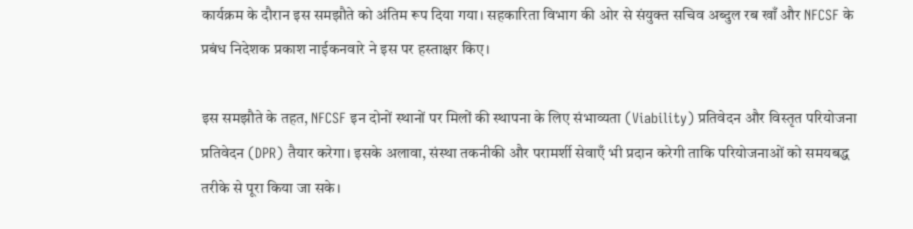कार्यक्रम के दौरान इस समझौते को अंतिम रूप दिया गया। सहकारिता विभाग की ओर से संयुक्त सचिव अब्दुल रब खाँ और NFCSF के प्रबंध निदेशक प्रकाश नाईकनवारे ने इस पर हस्ताक्षर किए।

इस समझौते के तहत, NFCSF इन दोनों स्थानों पर मिलों की स्थापना के लिए संभाव्यता (Viability) प्रतिवेदन और विस्तृत परियोजना प्रतिवेदन (DPR) तैयार करेगा। इसके अलावा, संस्था तकनीकी और परामर्शी सेवाएँ भी प्रदान करेगी ताकि परियोजनाओं को समयबद्ध तरीके से पूरा किया जा सके।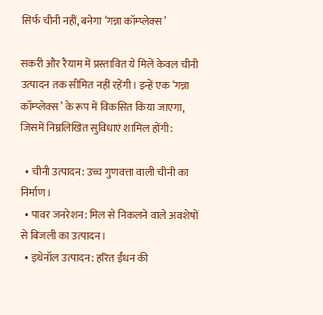सिर्फ चीनी नहीं, बनेगा ‘गन्ना कॉम्प्लेक्स’

सकरी और रैयाम में प्रस्तावित ये मिलें केवल चीनी उत्पादन तक सीमित नहीं रहेंगी। इन्हें एक ‘गन्ना कॉम्प्लेक्स’ के रूप में विकसित किया जाएगा, जिसमें निम्नलिखित सुविधाएं शामिल होंगी:

  • चीनी उत्पादन: उच्च गुणवत्ता वाली चीनी का निर्माण।
  • पावर जनरेशन: मिल से निकलने वाले अवशेषों से बिजली का उत्पादन।
  • इथेनॉल उत्पादन: हरित ईंधन की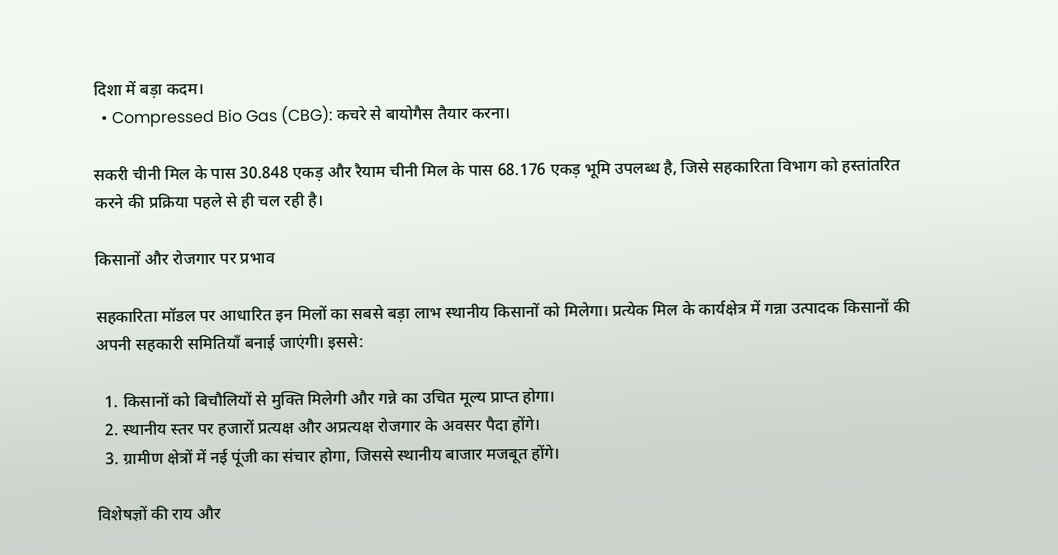दिशा में बड़ा कदम।
  • Compressed Bio Gas (CBG): कचरे से बायोगैस तैयार करना।

सकरी चीनी मिल के पास 30.848 एकड़ और रैयाम चीनी मिल के पास 68.176 एकड़ भूमि उपलब्ध है, जिसे सहकारिता विभाग को हस्तांतरित करने की प्रक्रिया पहले से ही चल रही है।

किसानों और रोजगार पर प्रभाव

सहकारिता मॉडल पर आधारित इन मिलों का सबसे बड़ा लाभ स्थानीय किसानों को मिलेगा। प्रत्येक मिल के कार्यक्षेत्र में गन्ना उत्पादक किसानों की अपनी सहकारी समितियाँ बनाई जाएंगी। इससे:

  1. किसानों को बिचौलियों से मुक्ति मिलेगी और गन्ने का उचित मूल्य प्राप्त होगा।
  2. स्थानीय स्तर पर हजारों प्रत्यक्ष और अप्रत्यक्ष रोजगार के अवसर पैदा होंगे।
  3. ग्रामीण क्षेत्रों में नई पूंजी का संचार होगा, जिससे स्थानीय बाजार मजबूत होंगे।

विशेषज्ञों की राय और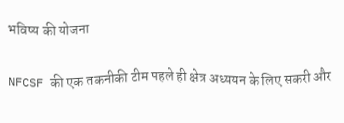भविष्य की योजना

NFCSF की एक तकनीकी टीम पहले ही क्षेत्र अध्ययन के लिए सकरी और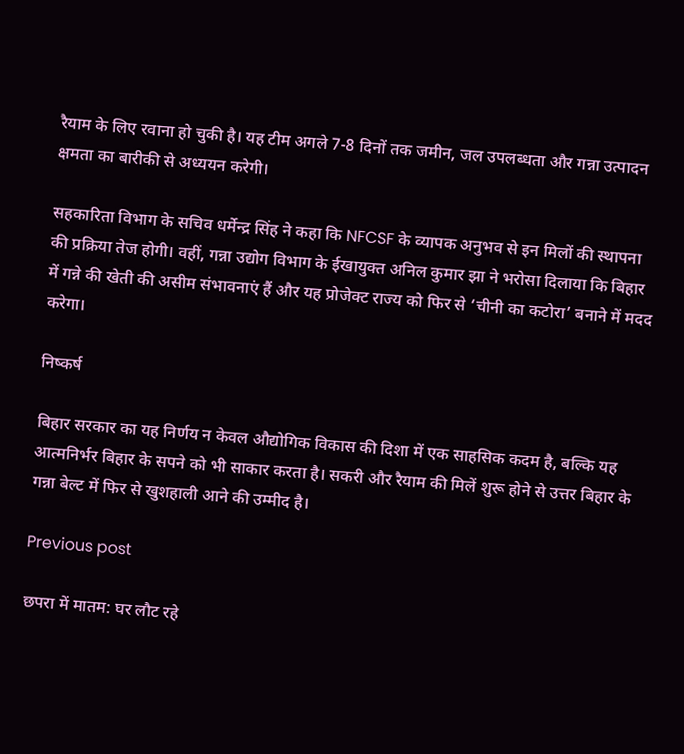रैयाम के लिए रवाना हो चुकी है। यह टीम अगले 7-8 दिनों तक जमीन, जल उपलब्धता और गन्ना उत्पादन क्षमता का बारीकी से अध्ययन करेगी।

सहकारिता विभाग के सचिव धर्मेन्द्र सिंह ने कहा कि NFCSF के व्यापक अनुभव से इन मिलों की स्थापना की प्रक्रिया तेज होगी। वहीं, गन्ना उद्योग विभाग के ईखायुक्त अनिल कुमार झा ने भरोसा दिलाया कि बिहार में गन्ने की खेती की असीम संभावनाएं हैं और यह प्रोजेक्ट राज्य को फिर से ‘चीनी का कटोरा’ बनाने में मदद करेगा।

निष्कर्ष

बिहार सरकार का यह निर्णय न केवल औद्योगिक विकास की दिशा में एक साहसिक कदम है, बल्कि यह आत्मनिर्भर बिहार के सपने को भी साकार करता है। सकरी और रैयाम की मिलें शुरू होने से उत्तर बिहार के गन्ना बेल्ट में फिर से खुशहाली आने की उम्मीद है।

Previous post

छपरा में मातम: घर लौट रहे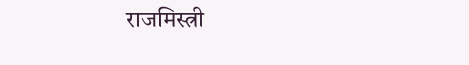राजमिस्त्री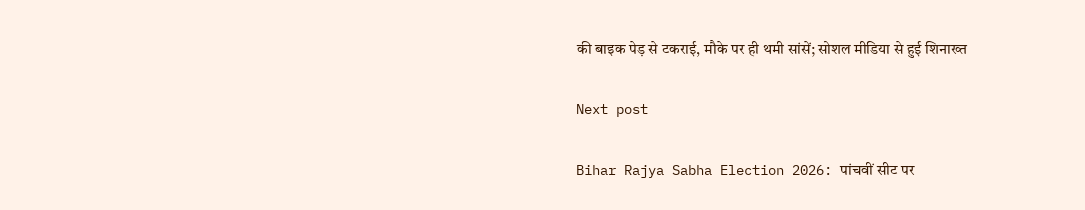की बाइक पेड़ से टकराई, मौके पर ही थमी सांसें; सोशल मीडिया से हुई शिनाख्त

Next post

Bihar Rajya Sabha Election 2026: पांचवीं सीट पर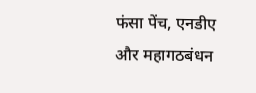फंसा पेंच, एनडीए और महागठबंधन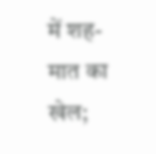में शह-मात का खेल;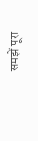समझें पूरा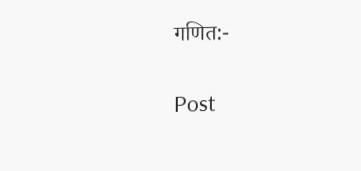गणित:-

Post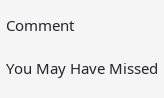Comment

You May Have Missed